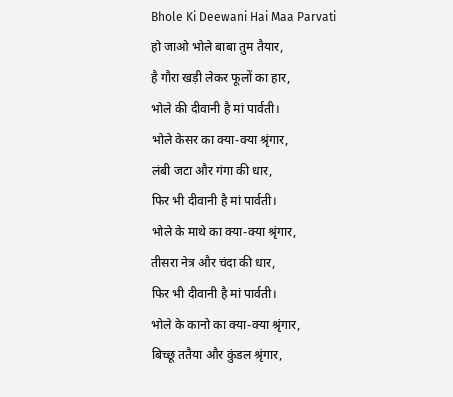Bhole Ki Deewani Hai Maa Parvati
हो जाओ भोले बाबा तुम तैयार,
है गौरा खड़ी लेकर फूलों का हार,
भोले की दीवानी है मां पार्वती।
भोले केसर का क्या-क्या श्रृंगार,
लंबी जटा और गंगा की धार,
फिर भी दीवानी है मां पार्वती।
भोले के माथे का क्या-क्या श्रृंगार,
तीसरा नेत्र और चंदा की धार,
फिर भी दीवानी है मां पार्वती।
भोले के कानो का क्या-क्या श्रृंगार,
बिच्छू ततैया और कुंडल श्रृंगार,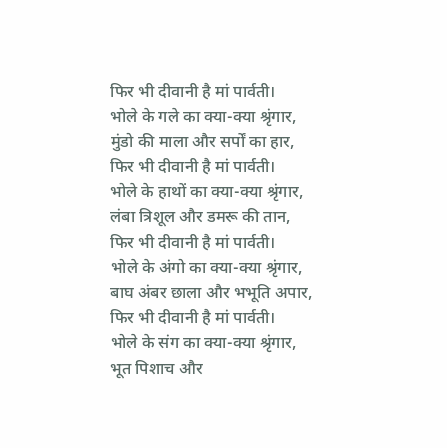फिर भी दीवानी है मां पार्वती।
भोले के गले का क्या-क्या श्रृंगार,
मुंडो की माला और सर्पों का हार,
फिर भी दीवानी है मां पार्वती।
भोले के हाथों का क्या-क्या श्रृंगार,
लंबा त्रिशूल और डमरू की तान,
फिर भी दीवानी है मां पार्वती।
भोले के अंगो का क्या-क्या श्रृंगार,
बाघ अंबर छाला और भभूति अपार,
फिर भी दीवानी है मां पार्वती।
भोले के संग का क्या-क्या श्रृंगार,
भूत पिशाच और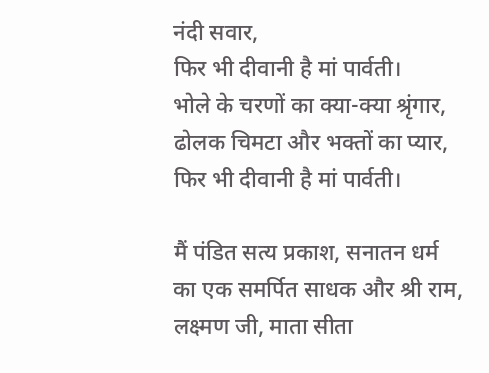नंदी सवार,
फिर भी दीवानी है मां पार्वती।
भोले के चरणों का क्या-क्या श्रृंगार,
ढोलक चिमटा और भक्तों का प्यार,
फिर भी दीवानी है मां पार्वती।

मैं पंडित सत्य प्रकाश, सनातन धर्म का एक समर्पित साधक और श्री राम, लक्ष्मण जी, माता सीता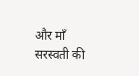और माँ सरस्वती की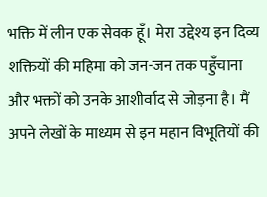भक्ति में लीन एक सेवक हूँ। मेरा उद्देश्य इन दिव्य शक्तियों की महिमा को जन-जन तक पहुँचाना और भक्तों को उनके आशीर्वाद से जोड़ना है। मैं अपने लेखों के माध्यम से इन महान विभूतियों की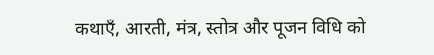कथाएँ, आरती, मंत्र, स्तोत्र और पूजन विधि को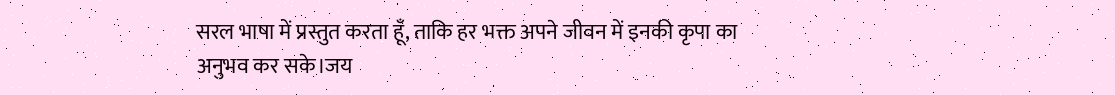सरल भाषा में प्रस्तुत करता हूँ, ताकि हर भक्त अपने जीवन में इनकी कृपा का अनुभव कर सके।जय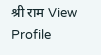श्री राम View Profile